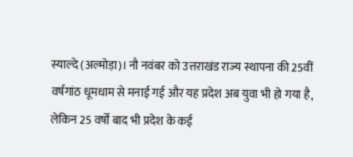स्याल्दे (अल्मोड़ा)। नौ नवंबर को उत्तराखंड राज्य स्थापना की 25वीं वर्षगांठ धूमधाम से मनाई गई और यह प्रदेश अब युवा भी हो गया है, लेकिन 25 वर्षों बाद भी प्रदेश के कई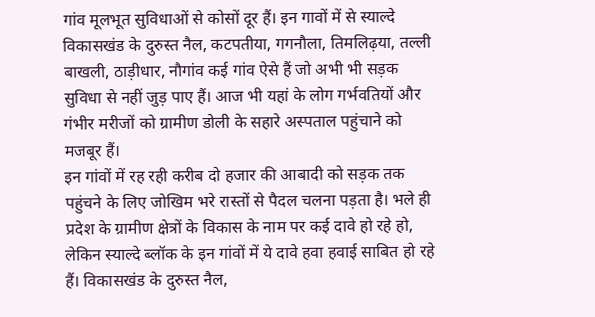गांव मूलभूत सुविधाओं से कोसों दूर हैं। इन गावों में से स्याल्दे विकासखंड के दुरुस्त नैल, कटपतीया, गगनौला, तिमलिढ़या, तल्ली बाखली, ठाड़ीधार, नौगांव कई गांव ऐसे हैं जो अभी भी सड़क सुविधा से नहीं जुड़ पाए हैं। आज भी यहां के लोग गर्भवतियों और गंभीर मरीजों को ग्रामीण डोली के सहारे अस्पताल पहुंचाने को मजबूर हैं।
इन गांवों में रह रही करीब दो हजार की आबादी को सड़क तक पहुंचने के लिए जोखिम भरे रास्तों से पैदल चलना पड़ता है। भले ही प्रदेश के ग्रामीण क्षेत्रों के विकास के नाम पर कई दावे हो रहे हो, लेकिन स्याल्दे ब्लॉक के इन गांवों में ये दावे हवा हवाई साबित हो रहे हैं। विकासखंड के दुरुस्त नैल,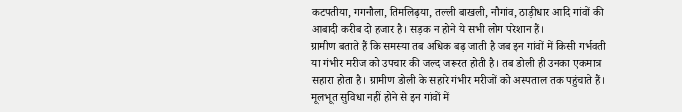कटपतीया, गगनौला, तिमलिढ़या, तल्ली बाखली, नौगांव, ठाड़ीधार आदि गांवों की आबादी करीब दो हजार है। सड़क न होने ये सभी लोग परेशान हैं।
ग्रामीण बताते हैं कि समस्या तब अधिक बढ़ जाती है जब इन गांवों में किसी गर्भवती या गंभीर मरीज को उपचार की जल्द जरूरत होती है। तब डोली ही उनका एकमात्र सहारा होता है। ग्रामीण डोली के सहारे गंभीर मरीजों को अस्पताल तक पहुंचाते हैं। मूलभूत सुविधा नहीं होने से इन गांवों में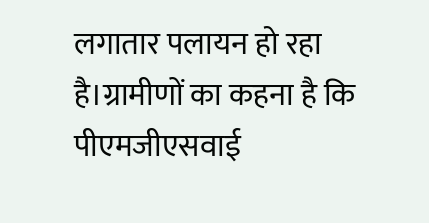लगातार पलायन हो रहा है।ग्रामीणों का कहना है कि पीएमजीएसवाई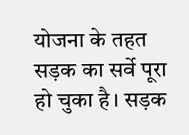योजना के तहत सड़क का सर्वे पूरा हो चुका है। सड़क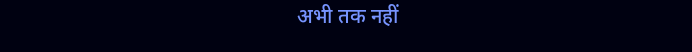अभी तक नहीं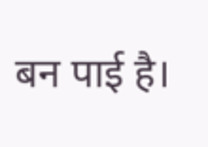बन पाई है।